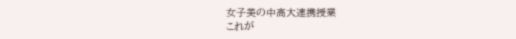女子美の中高大連携授業
これが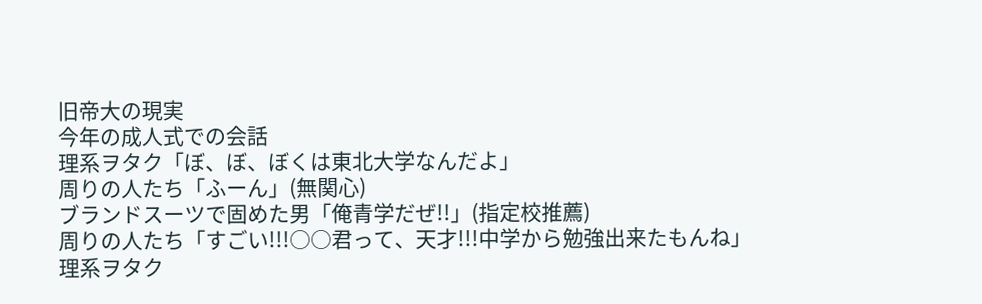旧帝大の現実
今年の成人式での会話
理系ヲタク「ぼ、ぼ、ぼくは東北大学なんだよ」
周りの人たち「ふーん」(無関心)
ブランドスーツで固めた男「俺青学だぜ!!」(指定校推薦)
周りの人たち「すごい!!!○○君って、天才!!!中学から勉強出来たもんね」
理系ヲタク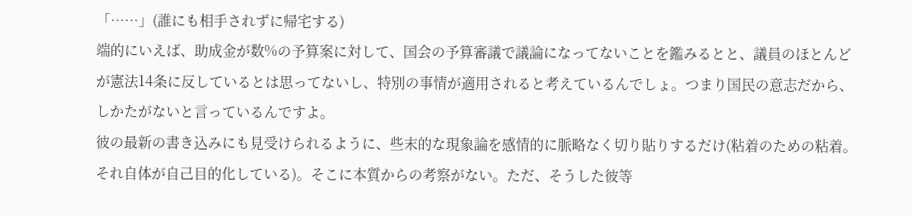「……」(誰にも相手されずに帰宅する)
端的にいえば、助成金が数%の予算案に対して、国会の予算審議で議論になってないことを鑑みるとと、議員のほとんどが憲法14条に反しているとは思ってないし、特別の事情が適用されると考えているんでしょ。つまり国民の意志だから、しかたがないと言っているんですよ。
彼の最新の書き込みにも見受けられるように、些末的な現象論を感情的に脈略なく切り貼りするだけ(粘着のための粘着。それ自体が自己目的化している)。そこに本質からの考察がない。ただ、そうした彼等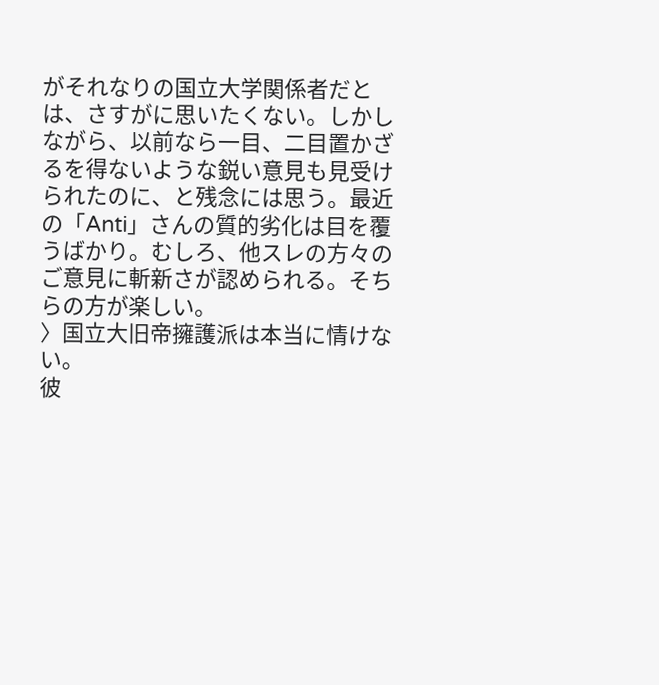がそれなりの国立大学関係者だとは、さすがに思いたくない。しかしながら、以前なら一目、二目置かざるを得ないような鋭い意見も見受けられたのに、と残念には思う。最近の「Anti」さんの質的劣化は目を覆うばかり。むしろ、他スレの方々のご意見に斬新さが認められる。そちらの方が楽しい。
〉国立大旧帝擁護派は本当に情けない。
彼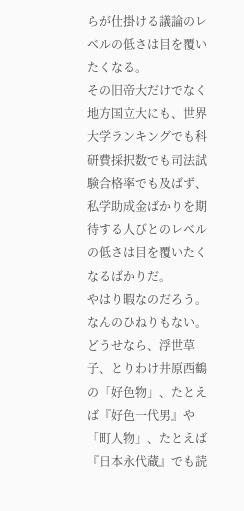らが仕掛ける議論のレベルの低さは目を覆いたくなる。
その旧帝大だけでなく地方国立大にも、世界大学ランキングでも科研費採択数でも司法試験合格率でも及ばず、私学助成金ばかりを期待する人びとのレベルの低さは目を覆いたくなるばかりだ。
やはり暇なのだろう。
なんのひねりもない。どうせなら、浮世草子、とりわけ井原西鶴の「好色物」、たとえば『好色一代男』や「町人物」、たとえば『日本永代蔵』でも読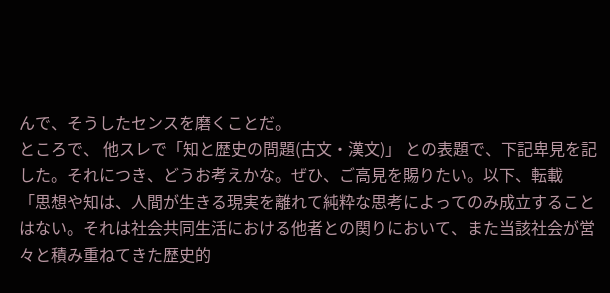んで、そうしたセンスを磨くことだ。
ところで、 他スレで「知と歴史の問題(古文・漢文)」 との表題で、下記卑見を記した。それにつき、どうお考えかな。ぜひ、ご高見を賜りたい。以下、転載
「思想や知は、人間が生きる現実を離れて純粋な思考によってのみ成立することはない。それは社会共同生活における他者との関りにおいて、また当該社会が営々と積み重ねてきた歴史的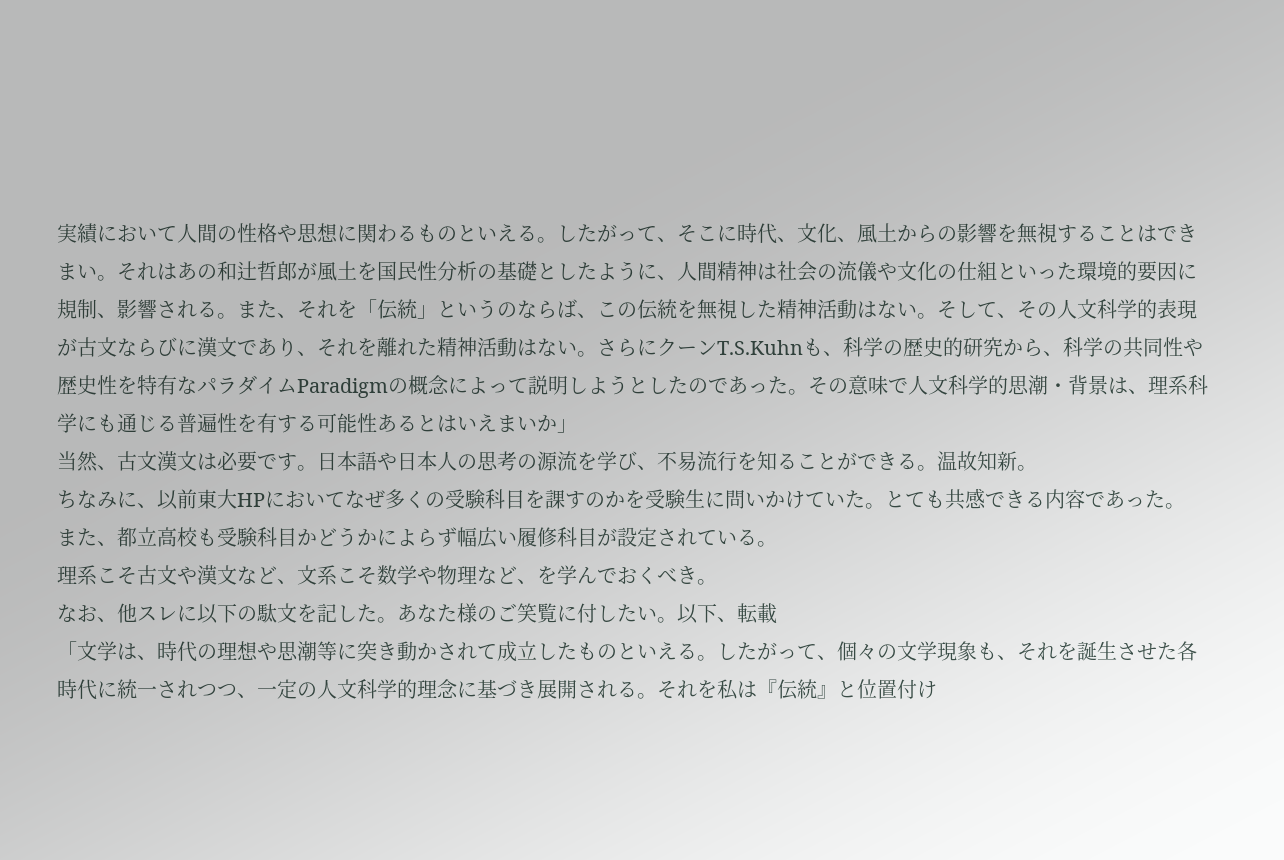実績において人間の性格や思想に関わるものといえる。したがって、そこに時代、文化、風土からの影響を無視することはできまい。それはあの和辻哲郎が風土を国民性分析の基礎としたように、人間精神は社会の流儀や文化の仕組といった環境的要因に規制、影響される。また、それを「伝統」というのならば、この伝統を無視した精神活動はない。そして、その人文科学的表現が古文ならびに漢文であり、それを離れた精神活動はない。さらにクーンT.S.Kuhnも、科学の歴史的研究から、科学の共同性や歴史性を特有なパラダイムParadigmの概念によって説明しようとしたのであった。その意味で人文科学的思潮・背景は、理系科学にも通じる普遍性を有する可能性あるとはいえまいか」
当然、古文漢文は必要です。日本語や日本人の思考の源流を学び、不易流行を知ることができる。温故知新。
ちなみに、以前東大HPにおいてなぜ多くの受験科目を課すのかを受験生に問いかけていた。とても共感できる内容であった。
また、都立高校も受験科目かどうかによらず幅広い履修科目が設定されている。
理系こそ古文や漢文など、文系こそ数学や物理など、を学んでおくべき。
なお、他スレに以下の駄文を記した。あなた様のご笑覧に付したい。以下、転載
「文学は、時代の理想や思潮等に突き動かされて成立したものといえる。したがって、個々の文学現象も、それを誕生させた各時代に統一されつつ、一定の人文科学的理念に基づき展開される。それを私は『伝統』と位置付け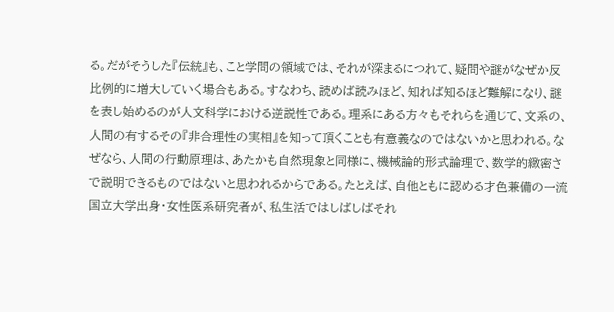る。だがそうした『伝統』も、こと学問の領域では、それが深まるにつれて、疑問や謎がなぜか反比例的に増大していく場合もある。すなわち、読めば読みほど、知れば知るほど難解になり、謎を表し始めるのが人文科学における逆説性である。理系にある方々もそれらを通じて、文系の、人間の有するその『非合理性の実相』を知って頂くことも有意義なのではないかと思われる。なぜなら、人間の行動原理は、あたかも自然現象と同様に、機械論的形式論理で、数学的緻密さで説明できるものではないと思われるからである。たとえば、自他ともに認める才色兼備の一流国立大学出身・女性医系研究者が、私生活ではしばしばそれ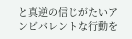と真逆の信じがたいアンビバレントな行動を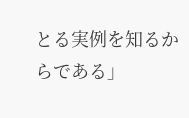とる実例を知るからである」